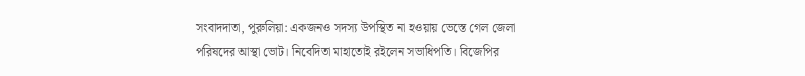সংবাদদাতা, পুরুলিয়া: একজনও সদস্য উপস্থিত না হওয়ায় ভেস্তে গেল জেলা পরিষদের আস্থা ভোট। নিবেদিতা মাহাতোই রইলেন সভাধিপতি। বিজেপির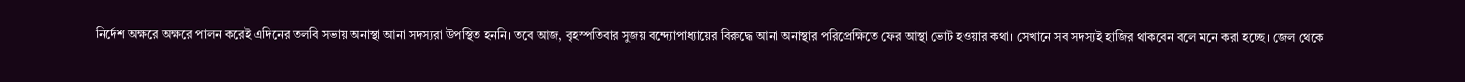নির্দেশ অক্ষরে অক্ষরে পালন করেই এদিনের তলবি সভায় অনাস্থা আনা সদস্যরা উপস্থিত হননি। তবে আজ, বৃহস্পতিবার সুজয় বন্দ্যোপাধ্যায়ের বিরুদ্ধে আনা অনাস্থার পরিপ্রেক্ষিতে ফের আস্থা ভোট হওয়ার কথা। সেখানে সব সদস্যই হাজির থাকবেন বলে মনে করা হচ্ছে। জেল থেকে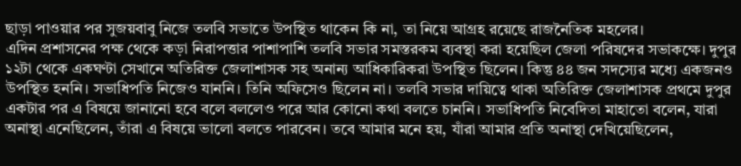ছাড়া পাওয়ার পর সুজয়বাবু নিজে তলবি সভাতে উপস্থিত থাকেন কি না, তা নিয়ে আগ্রহ রয়েছে রাজনৈতিক মহলের।
এদিন প্রশাসনের পক্ষ থেকে কড়া নিরাপত্তার পাশাপাশি তলবি সভার সমস্তরকম ব্যবস্থা করা হয়েছিল জেলা পরিষদের সভাকক্ষে। দুপুর ১২টা থেকে একঘণ্টা সেখানে অতিরিক্ত জেলাশাসক সহ অনান্য আধিকারিকরা উপস্থিত ছিলেন। কিন্তু ৪৪ জন সদস্যের মধ্যে একজনও উপস্থিত হননি। সভাধিপতি নিজেও যাননি। তিনি অফিসেও ছিলেন না। তলবি সভার দায়িত্বে থাকা অতিরিক্ত জেলাশাসক প্রথমে দুপুর একটার পর এ বিষয়ে জানানো হবে বলে বললেও পরে আর কোনো কথা বলতে চাননি। সভাধিপতি নিবেদিতা মাহাতো বলেন, যারা অনাস্থা এনেছিলেন, তাঁরা এ বিষয়ে ভালো বলতে পারবেন। তবে আমার মনে হয়, যাঁরা আমার প্রতি অনাস্থা দেখিয়েছিলেন,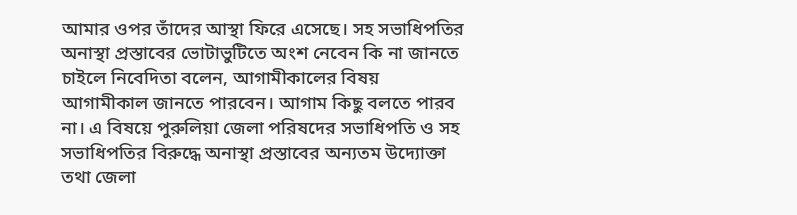আমার ওপর তাঁদের আস্থা ফিরে এসেছে। সহ সভাধিপতির অনাস্থা প্রস্তাবের ভোটাভুটিতে অংশ নেবেন কি না জানতে চাইলে নিবেদিতা বলেন, আগামীকালের বিষয় আগামীকাল জানতে পারবেন। আগাম কিছু বলতে পারব না। এ বিষয়ে পুরুলিয়া জেলা পরিষদের সভাধিপতি ও সহ সভাধিপতির বিরুদ্ধে অনাস্থা প্রস্তাবের অন্যতম উদ্যোক্তা তথা জেলা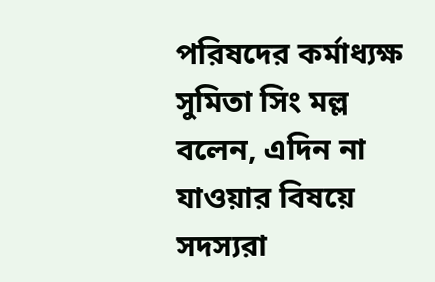পরিষদের কর্মাধ্যক্ষ সুমিতা সিং মল্ল বলেন, এদিন না যাওয়ার বিষয়ে সদস্যরা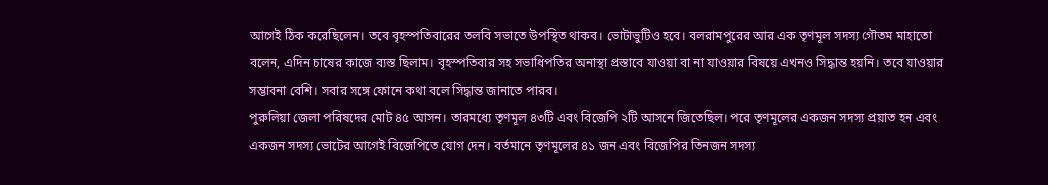আগেই ঠিক করেছিলেন। তবে বৃহস্পতিবারের তলবি সভাতে উপস্থিত থাকব। ভোটাভুটিও হবে। বলরামপুরের আর এক তৃণমূল সদস্য গৌতম মাহাতো বলেন, এদিন চাষের কাজে ব্যস্ত ছিলাম। বৃহস্পতিবার সহ সভাধিপতির অনাস্থা প্রস্তাবে যাওয়া বা না যাওয়ার বিষয়ে এখনও সিদ্ধান্ত হয়নি। তবে যাওয়ার সম্ভাবনা বেশি। সবার সঙ্গে ফোনে কথা বলে সিদ্ধান্ত জানাতে পারব।
পুরুলিয়া জেলা পরিষদের মোট ৪৫ আসন। তারমধ্যে তৃণমূল ৪৩টি এবং বিজেপি ২টি আসনে জিতেছিল। পরে তৃণমূলের একজন সদস্য প্রয়াত হন এবং একজন সদস্য ভোটের আগেই বিজেপিতে যোগ দেন। বর্তমানে তৃণমূলের ৪১ জন এবং বিজেপির তিনজন সদস্য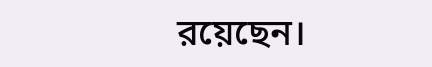রয়েছেন।